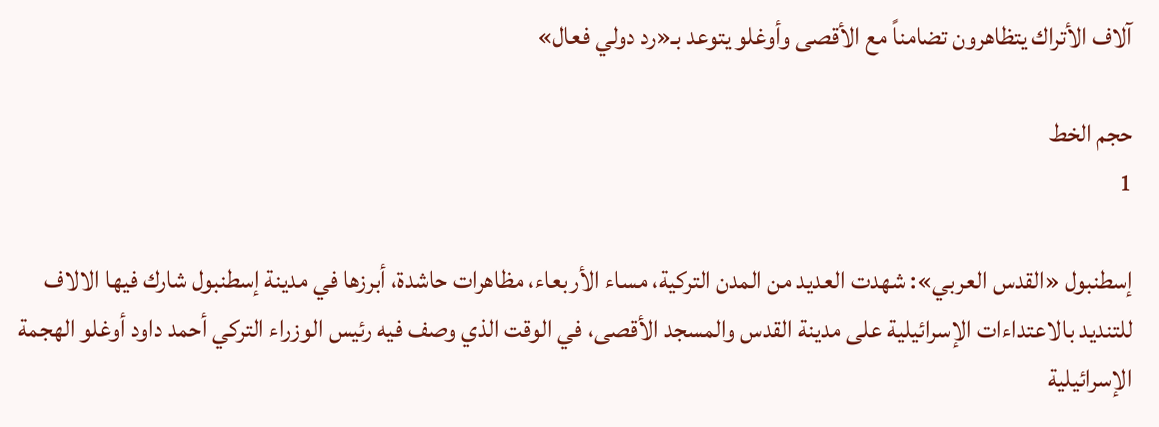آلاف الأتراك يتظاهرون تضامناً مع الأقصى وأوغلو يتوعد بـ«رد دولي فعال»

حجم الخط
1

إسطنبول «القدس العربي»: شهدت العديد من المدن التركية، مساء الأربعاء، مظاهرات حاشدة، أبرزها في مدينة إسطنبول شارك فيها الالاف للتنديد بالاعتداءات الإسرائيلية على مدينة القدس والمسجد الأقصى، في الوقت الذي وصف فيه رئيس الوزراء التركي أحمد داود أوغلو الهجمة الإسرائيلية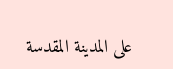على المدينة المقدسة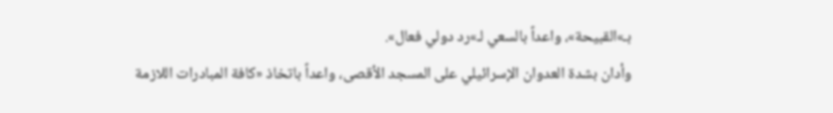بـ»القبيحة»، واعداً بالسعي لـ»رد دولي فعال».
وأدان بشدة العدوان الإسرائيلي على المسجد الأقصى، واعداً باتخاذ «كافة المبادرات اللازمة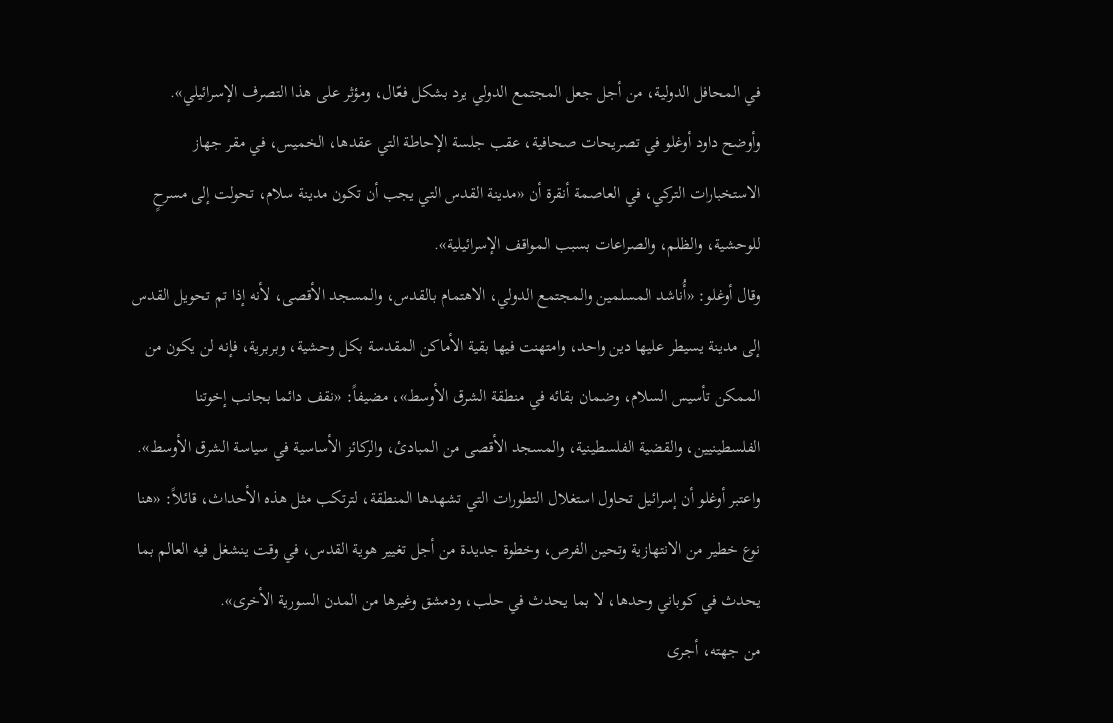في المحافل الدولية، من أجل جعل المجتمع الدولي يرد بشكل فعّال، ومؤثر على هذا التصرف الإسرائيلي».
وأوضح داود أوغلو في تصريحات صحافية، عقب جلسة الإحاطة التي عقدها، الخميس، في مقر جهاز الاستخبارات التركي، في العاصمة أنقرة أن «مدينة القدس التي يجب أن تكون مدينة سلام، تحولت إلى مسرحٍ للوحشية، والظلم، والصراعات بسبب المواقف الإسرائيلية».
وقال أوغلو: «أُناشد المسلمين والمجتمع الدولي، الاهتمام بالقدس، والمسجد الأقصى، لأنه إذا تم تحويل القدس إلى مدينة يسيطر عليها دين واحد، وامتهنت فيها بقية الأماكن المقدسة بكل وحشية، وبربرية، فإنه لن يكون من الممكن تأسيس السلام، وضمان بقائه في منطقة الشرق الأوسط»، مضيفاً: «نقف دائما بجانب إخوتنا الفلسطينيين، والقضية الفلسطينية، والمسجد الأقصى من المبادئ، والركائز الأساسية في سياسة الشرق الأوسط».
واعتبر أوغلو أن إسرائيل تحاول استغلال التطورات التي تشهدها المنطقة، لترتكب مثل هذه الأحداث، قائلاً: «هنا نوع خطير من الانتهازية وتحين الفرص، وخطوة جديدة من أجل تغيير هوية القدس، في وقت ينشغل فيه العالم بما يحدث في كوباني وحدها، لا بما يحدث في حلب، ودمشق وغيرها من المدن السورية الأخرى».
من جهته، أجرى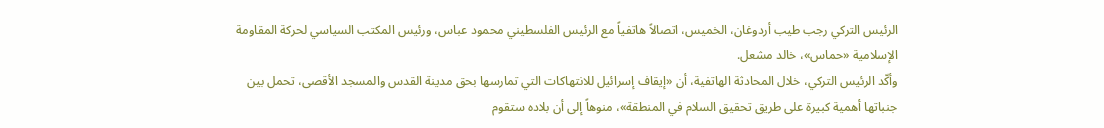الرئيس التركي رجب طيب أردوغان، الخميس، اتصالاً هاتفياً مع الرئيس الفلسطيني محمود عباس، ورئيس المكتب السياسي لحركة المقاومة الإسلامية «حماس»، خالد مشعل.
وأكّد الرئيس التركي، خلال المحادثة الهاتفية، أن «إيقاف إسرائيل للانتهاكات التي تمارسها بحق مدينة القدس والمسجد الأقصى، تحمل بين جنباتها أهمية كبيرة على طريق تحقيق السلام في المنطقة»، منوهاً إلى أن بلاده ستقوم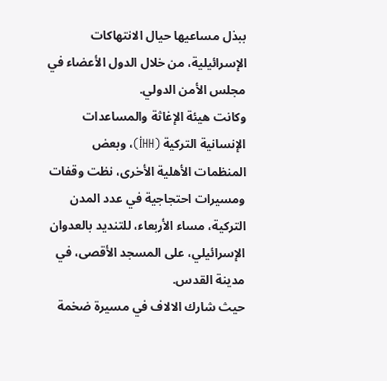ببذل مساعيها حيال الانتهاكات الإسرائيلية، من خلال الدول الأعضاء في مجلس الأمن الدولي.
وكانت هيئة الإغاثة والمساعدات الإنسانية التركية (İHH)، وبعض المنظمات الأهلية الأخرى، نظت وقفات ومسيرات احتجاجية في عدد المدن التركية، مساء الأربعاء، للتنديد بالعدوان الإسرائيلي، على المسجد الأقصى، في مدينة القدس.
حيث شارك الالاف في مسيرة ضخمة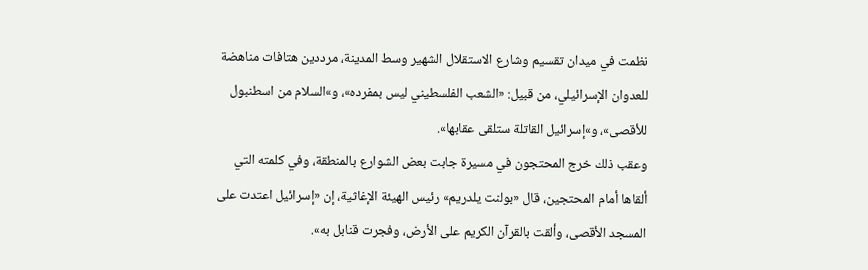نظمت في ميدان تقسيم وشارع الاستقلال الشهير وسط المدينة، مرددين هتافات مناهضة للعدوان الإسرائيلي، من قبيل: «الشعب الفلسطيني ليس بمفرده»، و»السلام من اسطنبول للأقصى»، و»إسرائيل القاتلة ستلقى عقابها».
وعقب ذلك خرج المحتجون في مسيرة جابت بعض الشوارع بالمنطقة، وفي كلمته التي ألقاها أمام المحتجين، قال «بولنت يلدريم» رئيس الهيئة الإغاثية، إن «إسرائيل اعتدت على المسجد الأقصى، وألقت بالقرآن الكريم على الأرض، وفجرت قنابل به».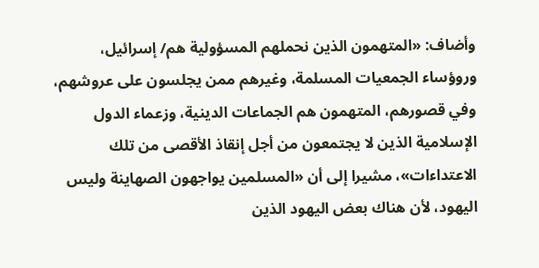وأضاف: «المتهمون الذين نحملهم المسؤولية هم/ إسرائيل، وروؤساء الجمعيات المسلمة، وغيرهم ممن يجلسون على عروشهم، وفي قصورهم، المتهمون هم الجماعات الدينية، وزعماء الدول الإسلامية الذين لا يجتمعون من أجل إنقاذ الأقصى من تلك الاعتداءات»، مشيرا إلى أن «المسلمين يواجهون الصهاينة وليس اليهود، لأن هناك بعض اليهود الذين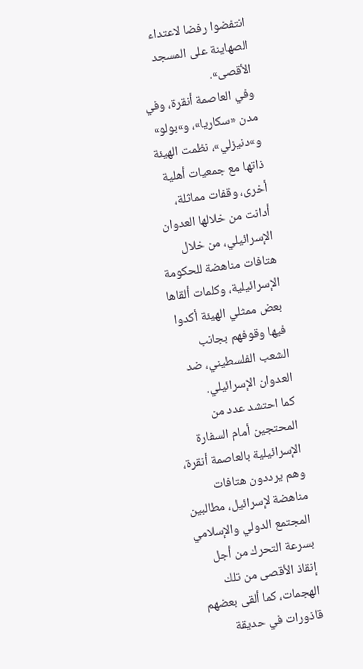انتفضوا رفضا لاعتداء الصهاينة على المسجد الأقصى».
وفي العاصمة أنقرة، وفي مدن «سكاريا»، و»بولو» و»دنيزلي»، نظمت الهيئة ذاتها مع جمعيات أهلية أخرى، وقفات مماثلة، أدانت من خلالها العدوان الإسرائيلي، من خلال هتافات مناهضة للحكومة الإسرائيلية، وكلمات ألقاها بعض ممثلي الهيئة أكدوا فيها وقوفهم بجانب الشعب الفلسطيني، ضد العدوان الإسرائيلي.
كما احتشد عدد من المحتجين أمام السفارة الإسرائيلية بالعاصمة أنقرة، وهم يرددون هتافات مناهضة لإسرائيل، مطالبين المجتمع الدولي والإسلامي بسرعة التحرك من أجل إنقاذ الأقصى من تلك الهجمات، كما ألقى بعضهم قاذورات في حديقة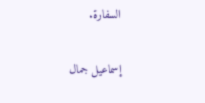السفارة.

إسماعيل جمال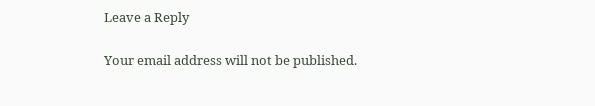Leave a Reply

Your email address will not be published.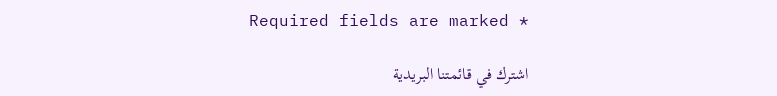Required fields are marked *

اشترك في قائمتنا البريدية